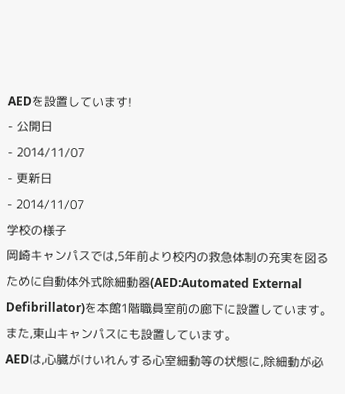AEDを設置しています!
- 公開日
- 2014/11/07
- 更新日
- 2014/11/07
学校の様子
岡崎キャンパスでは,5年前より校内の救急体制の充実を図るために自動体外式除細動器(AED:Automated External Defibrillator)を本館1階職員室前の廊下に設置しています。また,東山キャンパスにも設置しています。
AEDは,心臓がけいれんする心室細動等の状態に,除細動が必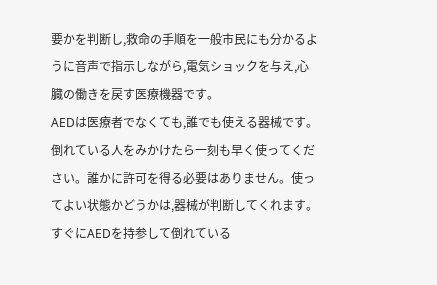要かを判断し,救命の手順を一般市民にも分かるように音声で指示しながら,電気ショックを与え,心臓の働きを戻す医療機器です。
AEDは医療者でなくても,誰でも使える器械です。倒れている人をみかけたら一刻も早く使ってください。誰かに許可を得る必要はありません。使ってよい状態かどうかは,器械が判断してくれます。すぐにAEDを持参して倒れている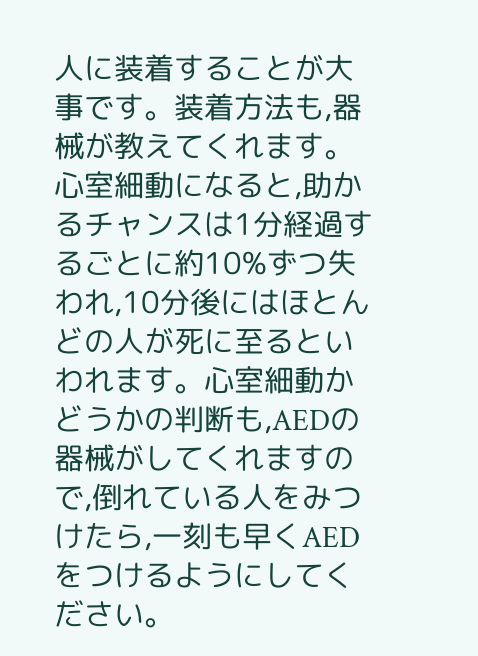人に装着することが大事です。装着方法も,器械が教えてくれます。
心室細動になると,助かるチャンスは1分経過するごとに約10%ずつ失われ,10分後にはほとんどの人が死に至るといわれます。心室細動かどうかの判断も,AEDの器械がしてくれますので,倒れている人をみつけたら,一刻も早くAEDをつけるようにしてください。